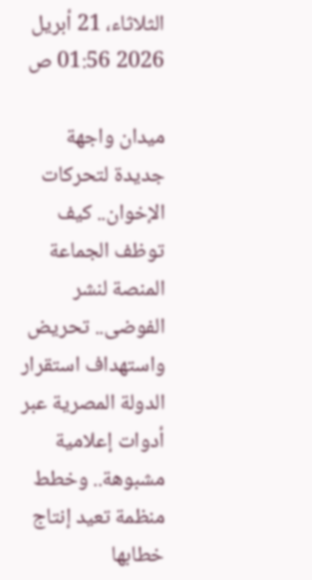الثلاثاء، 21 أبريل 2026 01:56 ص

ميدان واجهة جديدة لتحركات الإخوان.. كيف توظف الجماعة المنصة لنشر الفوضى.. تحريض واستهداف استقرار الدولة المصرية عبر أدوات إعلامية مشبوهة.. وخطط منظمة تعيد إنتاج خطابها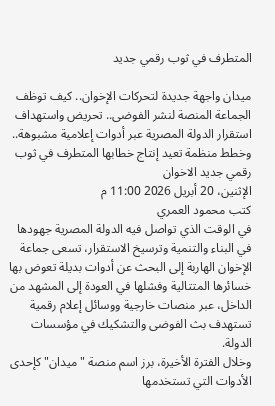المتطرف في ثوب رقمي جديد

ميدان واجهة جديدة لتحركات الإخوان.. كيف توظف الجماعة المنصة لنشر الفوضى.. تحريض واستهداف استقرار الدولة المصرية عبر أدوات إعلامية مشبوهة.. وخطط منظمة تعيد إنتاج خطابها المتطرف في ثوب رقمي جديد الاخوان
الإثنين، 20 أبريل 2026 11:00 م
كتب محمود العمري
في الوقت الذي تواصل فيه الدولة المصرية جهودها في البناء والتنمية وترسيخ الاستقرار، تسعى جماعة الإخوان الهاربة إلى البحث عن أدوات بديلة تعوض بها خسائرها المتتالية وفشلها في العودة إلى المشهد من الداخل، عبر منصات خارجية ووسائل إعلام رقمية تستهدف بث الفوضى والتشكيك في مؤسسات الدولة.
وخلال الفترة الأخيرة، برز اسم منصة "ميدان" كإحدى الأدوات التي تستخدمها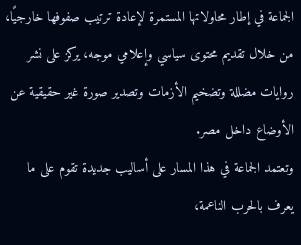الجماعة في إطار محاولاتها المستمرة لإعادة ترتيب صفوفها خارجيًا، من خلال تقديم محتوى سياسي وإعلامي موجه، يركز على نشر روايات مضللة وتضخيم الأزمات وتصدير صورة غير حقيقية عن الأوضاع داخل مصر.
وتعتمد الجماعة في هذا المسار على أساليب جديدة تقوم على ما يعرف بالحرب الناعمة،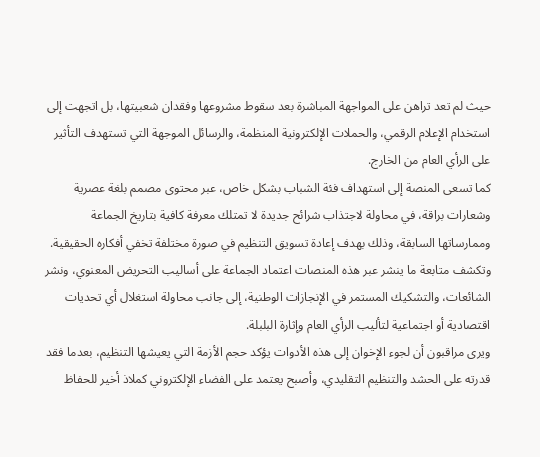حيث لم تعد تراهن على المواجهة المباشرة بعد سقوط مشروعها وفقدان شعبيتها، بل اتجهت إلى استخدام الإعلام الرقمي، والحملات الإلكترونية المنظمة، والرسائل الموجهة التي تستهدف التأثير على الرأي العام من الخارج.
كما تسعى المنصة إلى استهداف فئة الشباب بشكل خاص، عبر محتوى مصمم بلغة عصرية وشعارات براقة، في محاولة لاجتذاب شرائح جديدة لا تمتلك معرفة كافية بتاريخ الجماعة وممارساتها السابقة، وذلك بهدف إعادة تسويق التنظيم في صورة مختلفة تخفي أفكاره الحقيقية.
وتكشف متابعة ما ينشر عبر هذه المنصات اعتماد الجماعة على أساليب التحريض المعنوي، ونشر الشائعات، والتشكيك المستمر في الإنجازات الوطنية، إلى جانب محاولة استغلال أي تحديات اقتصادية أو اجتماعية لتأليب الرأي العام وإثارة البلبلة.
ويرى مراقبون أن لجوء الإخوان إلى هذه الأدوات يؤكد حجم الأزمة التي يعيشها التنظيم، بعدما فقد قدرته على الحشد والتنظيم التقليدي، وأصبح يعتمد على الفضاء الإلكتروني كملاذ أخير للحفاظ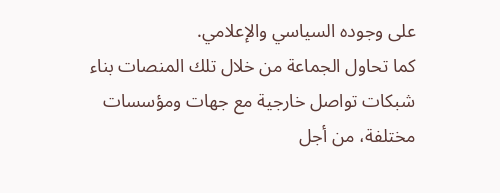على وجوده السياسي والإعلامي.
كما تحاول الجماعة من خلال تلك المنصات بناء شبكات تواصل خارجية مع جهات ومؤسسات مختلفة، من أجل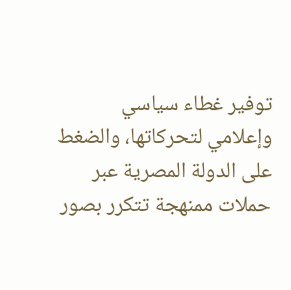توفير غطاء سياسي وإعلامي لتحركاتها، والضغط على الدولة المصرية عبر حملات ممنهجة تتكرر بصور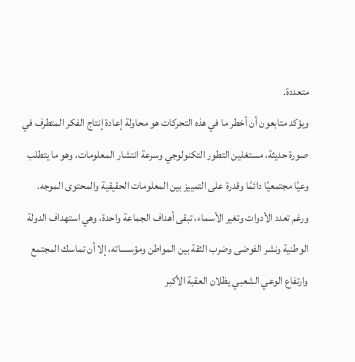متعددة.
ويؤكد متابعون أن أخطر ما في هذه التحركات هو محاولة إعادة إنتاج الفكر المتطرف في صورة حديثة، مستغلين التطور التكنولوجي وسرعة انتشار المعلومات، وهو ما يتطلب وعيًا مجتمعيًا دائمًا وقدرة على التمييز بين المعلومات الحقيقية والمحتوى الموجه.
ورغم تعدد الأدوات وتغير الأسماء، تبقى أهداف الجماعة واحدة، وهي استهداف الدولة الوطنية ونشر الفوضى وضرب الثقة بين المواطن ومؤسساته، إلا أن تماسك المجتمع وارتفاع الوعي الشعبي يظلان العقبة الأكبر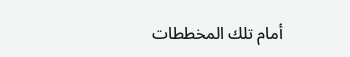أمام تلك المخططات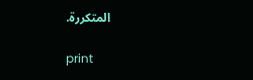المتكررة.

print